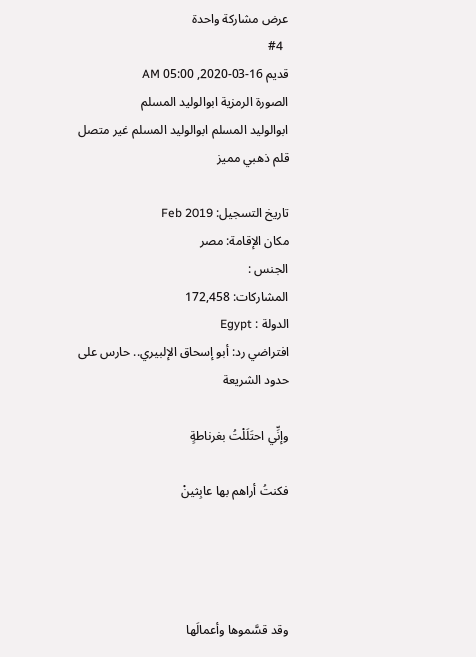عرض مشاركة واحدة
  #4
قديم 16-03-2020, 05:00 AM
الصورة الرمزية ابوالوليد المسلم
ابوالوليد المسلم ابوالوليد المسلم غير متصل
قلم ذهبي مميز

تاريخ التسجيل: Feb 2019
مكان الإقامة: مصر
الجنس :
المشاركات: 172,458
الدولة : Egypt
افتراضي رد: أبو إسحاق الإلبيري.. حارس على حدود الشريعة

وإنِّي احتَلَلْتُ بغرناطةٍ

فكنتُ أراهم بها عابِثينْ




وقد قسَّموها وأعمالَها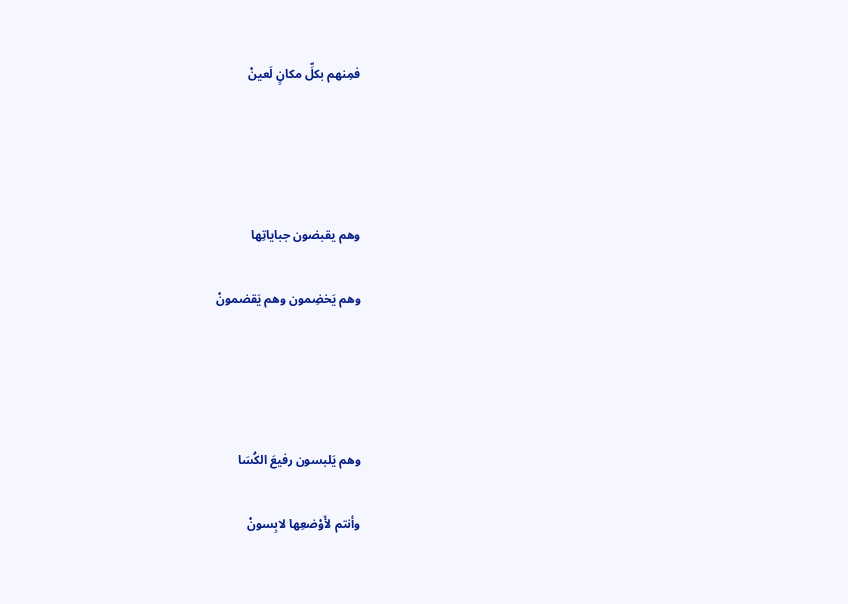فمِنهم بكلِّ مكانٍ لَعينْ




وهم يقبضون جباياتِها

وهم يَخضِمون وهم يَقضمونْ




وهم يَلبسون رفيعَ الكُسَا

وأنتم لأَوْضعِها لابِسونْ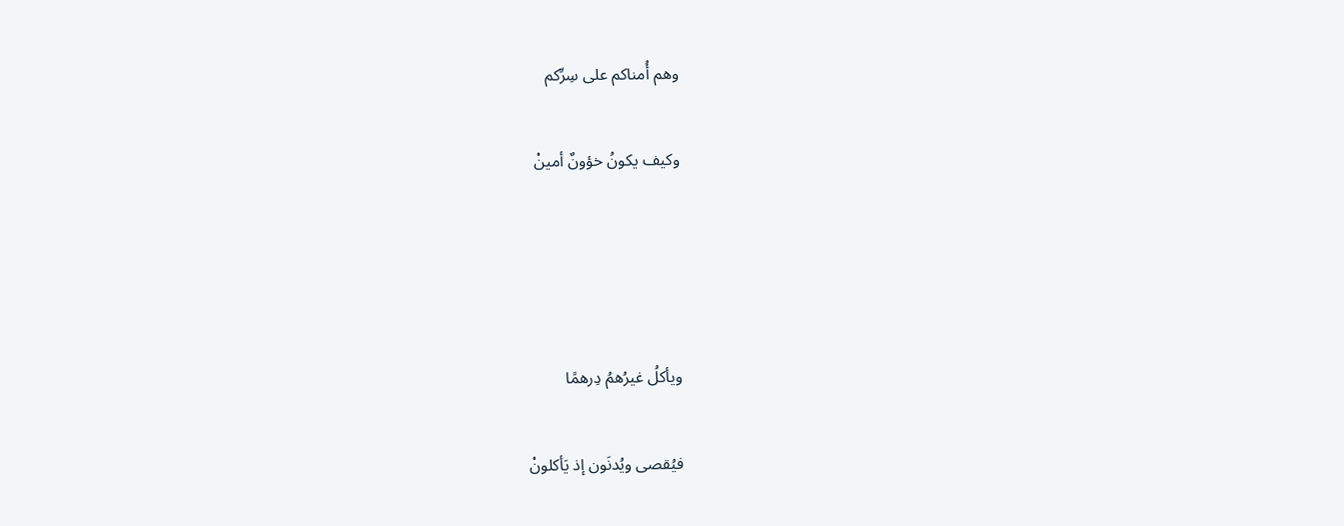وهم أُمناكم على سِرِّكم

وكيف يكونُ خؤونٌ أمينْ




ويأكلُ غيرُهمُ دِرهمًا

فيُقصى ويُدنَون إذ يَأكلونْ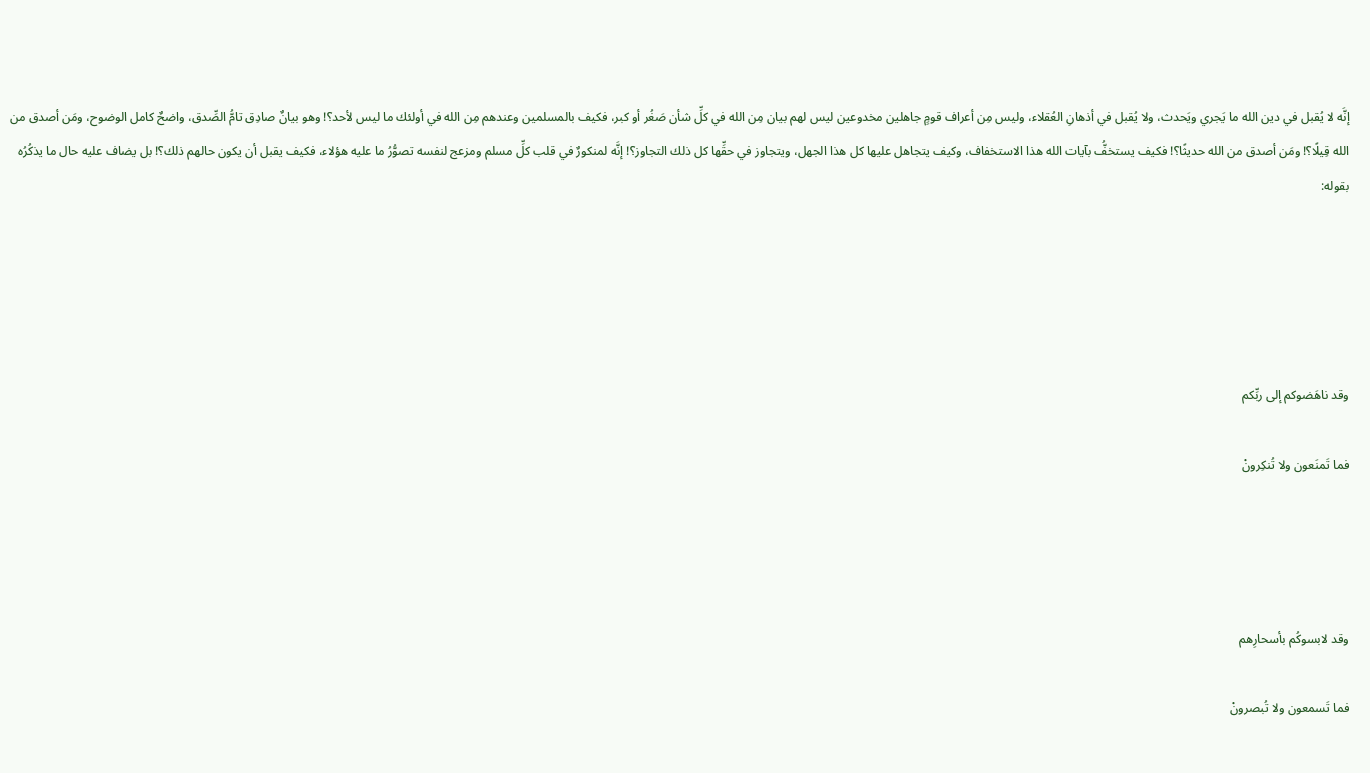إنَّه لا يُقبل في دين الله ما يَجري ويَحدث، ولا يُقبل في أذهانِ العُقلاء، وليس مِن أعراف قومٍ جاهلين مخدوعين ليس لهم بيان مِن الله في كلِّ شأن صَغُر أو كبر، فكيف بالمسلمين وعندهم مِن الله في أولئك ما ليس لأحد؟! وهو بيانٌ صادِق تامُّ الصِّدق، واضحٌ كامل الوضوح، ومَن أصدق من الله قِيلًا؟! ومَن أصدق من الله حديثًا؟! فكيف يستخفُّ بآيات الله هذا الاستخفاف، وكيف يتجاهل عليها كل هذا الجهل، ويتجاوز في حقِّها كل ذلك التجاوز؟! إنَّه لمنكورٌ في قلب كلِّ مسلم ومزعج لنفسه تصوُّرُ ما عليه هؤلاء، فكيف يقبل أن يكون حالهم ذلك؟! بل يضاف عليه حال ما يذكُرُه بقوله:





وقد ناهَضوكم إلى ربِّكم

فما تَمنَعون ولا تُنكِرونْ




وقد لابسوكُم بأسحارِهم

فما تَسمعون ولا تُبصرونْ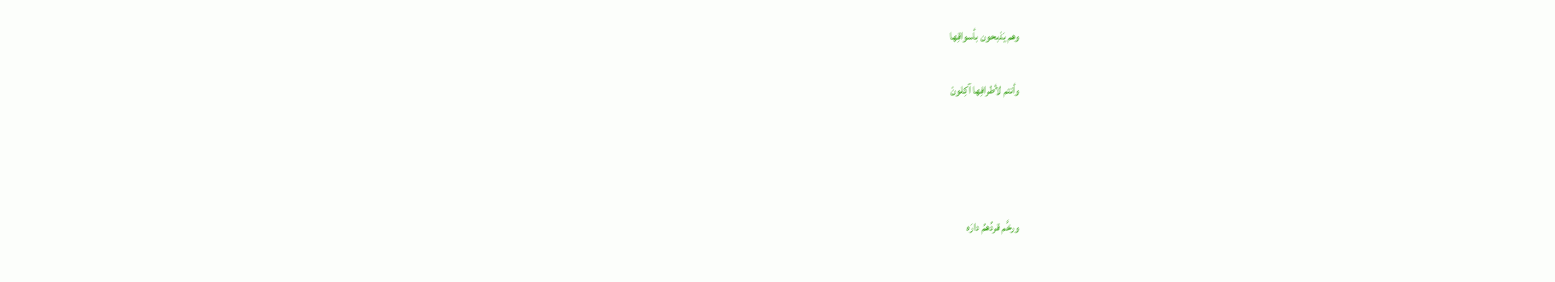وهم يَذبحون بأسواقِها

وأنتم لأطرافِها آكِلونْ




ورخَّم قردُهمُ دارَه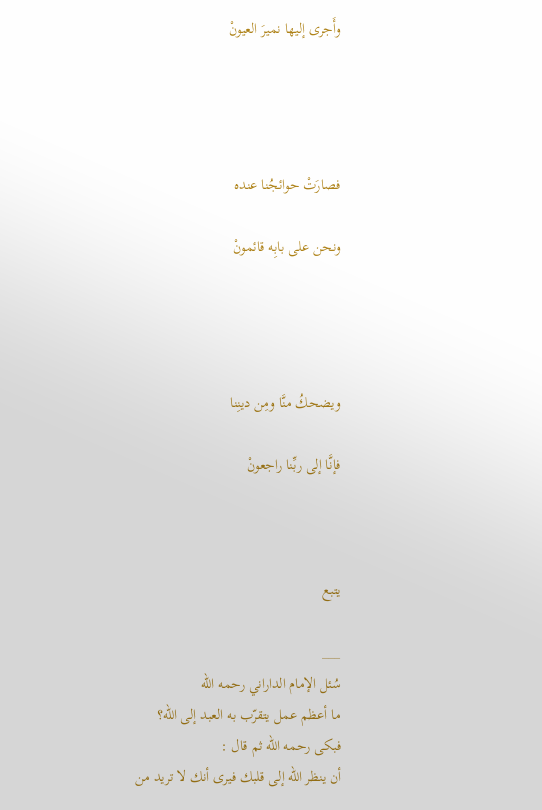وأَجرى إليها نميرَ العيونْ




فصارَتْ حوائجُنا عنده

ونحن على بابِه قائمونْ




ويضحكُ منَّا ومِن دينِنا

فإنَّا إلى ربِّنا راجعونْ



يتبع

___
سُئل الإمام الداراني رحمه الله
ما أعظم عمل يتقرّب به العبد إلى الله؟
فبكى رحمه الله ثم قال :
أن ينظر الله إلى قلبك فيرى أنك لا تريد من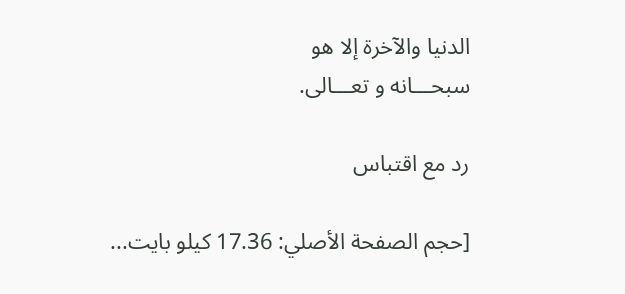الدنيا والآخرة إلا هو
سبحـــانه و تعـــالى.

رد مع اقتباس

[حجم الصفحة الأصلي: 17.36 كيلو بايت...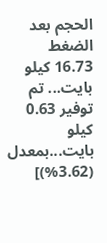الحجم بعد الضغط 16.73 كيلو بايت... تم توفير 0.63 كيلو بايت...بمعدل (3.62%)]